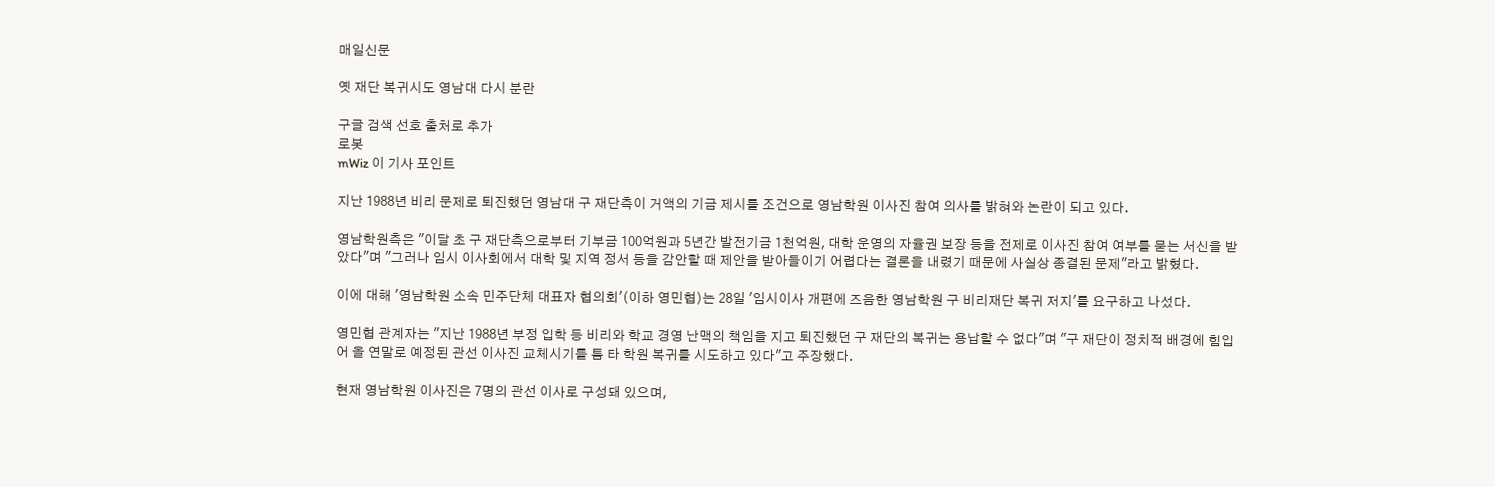매일신문

옛 재단 복귀시도 영남대 다시 분란

구글 검색 선호 출처로 추가
로봇
mWiz 이 기사 포인트

지난 1988년 비리 문제로 퇴진했던 영남대 구 재단측이 거액의 기금 제시를 조건으로 영남학원 이사진 참여 의사를 밝혀와 논란이 되고 있다.

영남학원측은 "이달 초 구 재단측으로부터 기부금 100억원과 5년간 발전기금 1천억원, 대학 운영의 자율권 보장 등을 전제로 이사진 참여 여부를 묻는 서신을 받았다"며 "그러나 임시 이사회에서 대학 및 지역 정서 등을 감안할 때 제안을 받아들이기 어렵다는 결론을 내렸기 때문에 사실상 종결된 문제"라고 밝혔다.

이에 대해 '영남학원 소속 민주단체 대표자 협의회'(이하 영민협)는 28일 '임시이사 개편에 즈음한 영남학원 구 비리재단 복귀 저지'를 요구하고 나섰다.

영민협 관계자는 "지난 1988년 부정 입학 등 비리와 학교 경영 난맥의 책임을 지고 퇴진했던 구 재단의 복귀는 용납할 수 없다"며 "구 재단이 정치적 배경에 힘입어 올 연말로 예정된 관선 이사진 교체시기를 틈 타 학원 복귀를 시도하고 있다"고 주장했다.

현재 영남학원 이사진은 7명의 관선 이사로 구성돼 있으며,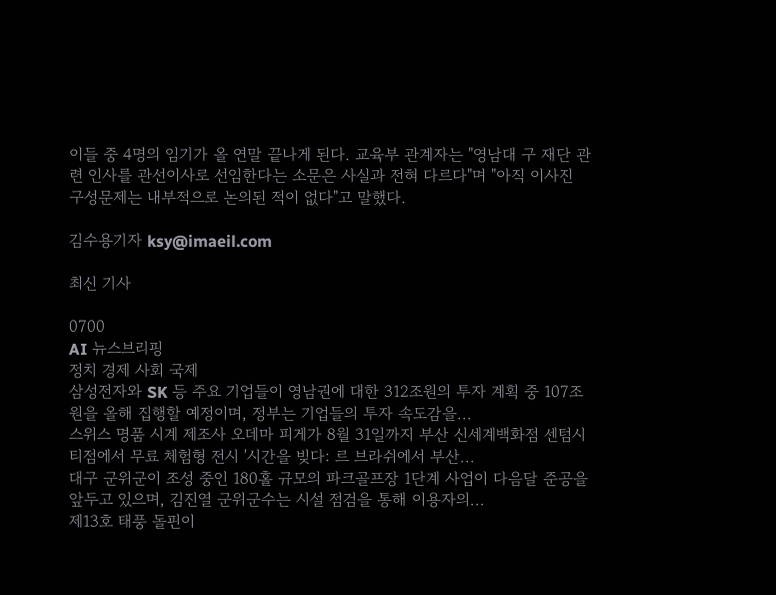이들 중 4명의 임기가 올 연말 끝나게 된다. 교육부 관계자는 "영남대 구 재단 관련 인사를 관선이사로 선임한다는 소문은 사실과 전혀 다르다"며 "아직 이사진 구성문제는 내부적으로 논의된 적이 없다"고 말했다.

김수용기자 ksy@imaeil.com

최신 기사

0700
AI 뉴스브리핑
정치 경제 사회 국제
삼성전자와 SK 등 주요 기업들이 영남권에 대한 312조원의 투자 계획 중 107조원을 올해 집행할 예정이며, 정부는 기업들의 투자 속도감을...
스위스 명품 시계 제조사 오데마 피게가 8월 31일까지 부산 신세계백화점 센텀시티점에서 무료 체험형 전시 '시간을 빚다: 르 브라쉬에서 부산...
대구 군위군이 조성 중인 180홀 규모의 파크골프장 1단계 사업이 다음달 준공을 앞두고 있으며, 김진열 군위군수는 시설 점검을 통해 이용자의...
제13호 태풍 돌핀이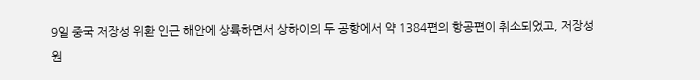9일 중국 저장성 위환 인근 해안에 상륙하면서 상하이의 두 공항에서 약 1384편의 항공편이 취소되었고, 저장성 원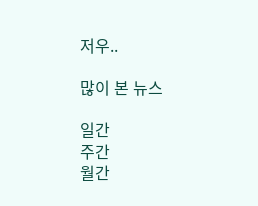저우..

많이 본 뉴스

일간
주간
월간